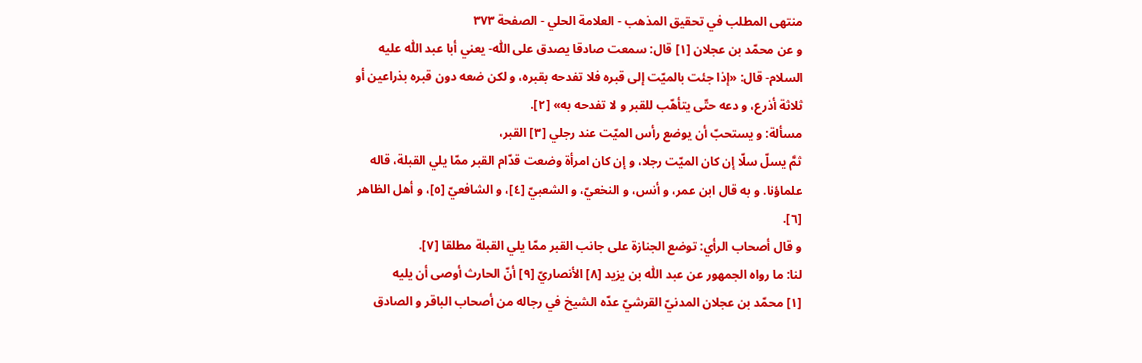منتهى المطلب في تحقيق المذهب - العلامة الحلي - الصفحة ٣٧٣
و عن محمّد بن عجلان [١] قال: سمعت صادقا يصدق على اللّٰه- يعني أبا عبد اللّٰه عليه السلام- قال: «إذا جئت بالميّت إلى قبره فلا تفدحه بقبره، و لكن ضعه دون قبره بذراعين أو ثلاثة أذرع، و دعه حتّى يتأهّب للقبر و لا تفدحه به» [٢].
مسألة: و يستحبّ أن يوضع رأس الميّت عند رجلي [٣] القبر،
ثمَّ يسلّ سلّا إن كان الميّت رجلا، و إن كان امرأة وضعت قدّام القبر ممّا يلي القبلة، قاله علماؤنا. و به قال ابن عمر، و أنس، و النخعيّ، و الشعبيّ [٤]، و الشافعيّ [٥]، و أهل الظاهر [٦].
و قال أصحاب الرأي: توضع الجنازة على جانب القبر ممّا يلي القبلة مطلقا [٧].
لنا: ما رواه الجمهور عن عبد اللّٰه بن يزيد [٨] الأنصاريّ [٩] أنّ الحارث أوصى أن يليه
[١] محمّد بن عجلان المدنيّ القرشيّ عدّه الشيخ في رجاله من أصحاب الباقر و الصادق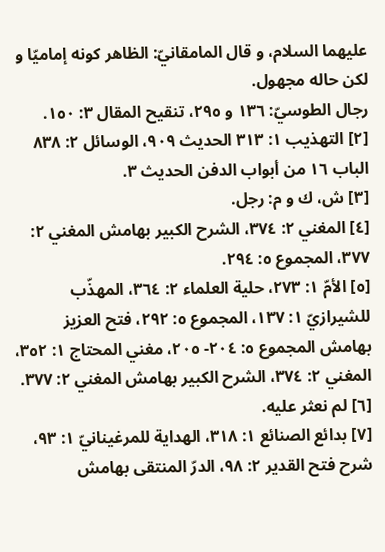عليهما السلام، و قال المامقانيّ: الظاهر كونه إماميّا و لكن حاله مجهول.
رجال الطوسيّ: ١٣٦ و ٢٩٥، تنقيح المقال ٣: ١٥٠.
[٢] التهذيب ١: ٣١٣ الحديث ٩٠٩، الوسائل ٢: ٨٣٨ الباب ١٦ من أبواب الدفن الحديث ٣.
[٣] ش، ك و م: رجل.
[٤] المغني ٢: ٣٧٤، الشرح الكبير بهامش المغني ٢: ٣٧٧، المجموع ٥: ٢٩٤.
[٥] الأمّ ١: ٢٧٣، حلية العلماء ٢: ٣٦٤، المهذّب للشيرازيّ ١: ١٣٧، المجموع ٥: ٢٩٢، فتح العزيز بهامش المجموع ٥: ٢٠٤- ٢٠٥، مغني المحتاج ١: ٣٥٢، المغني ٢: ٣٧٤، الشرح الكبير بهامش المغني ٢: ٣٧٧.
[٦] لم نعثر عليه.
[٧] بدائع الصنائع ١: ٣١٨، الهداية للمرغينانيّ ١: ٩٣، شرح فتح القدير ٢: ٩٨، الدرّ المنتقى بهامش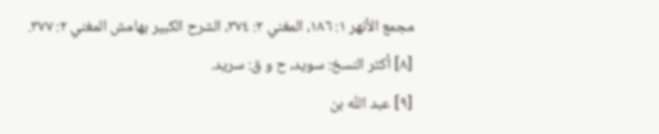مجمع الأنهر ١: ١٨٦، المغني ٢: ٣٧٤، الشرح الكبير بهامش المغني ٢: ٣٧٧.
[٨] أكثر النسخ: سويد، ح و ق: سريد.
[٩] عبد اللّٰه بن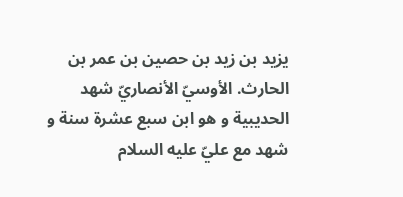يزيد بن زيد بن حصين بن عمر بن الحارث. الأوسيّ الأنصاريّ شهد الحديبية و هو ابن سبع عشرة سنة و شهد مع عليّ عليه السلام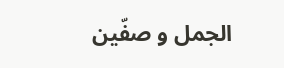الجمل و صفّين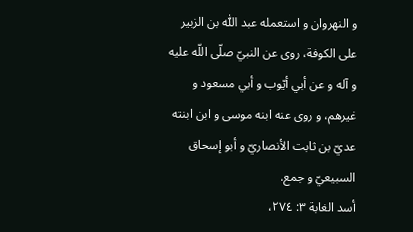و النهروان و استعمله عبد اللّٰه بن الزبير على الكوفة، روى عن النبيّ صلّى اللّه عليه و آله و عن أبي أيّوب و أبي مسعود و غيرهم، و روى عنه ابنه موسى و ابن ابنته عديّ بن ثابت الأنصاريّ و أبو إسحاق السبيعيّ و جمع.
أسد الغابة ٣: ٢٧٤،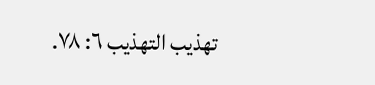تهذيب التهذيب ٦: ٧٨.